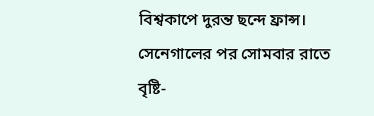বিশ্বকাপে দুরন্ত ছন্দে ফ্রান্স। সেনেগালের পর সোমবার রাতে বৃষ্টি-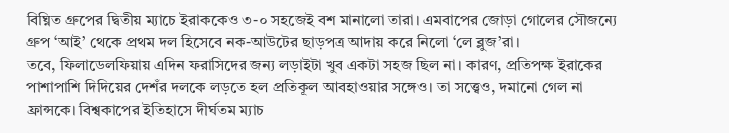বিঘ্নিত গ্রুপের দ্বিতীয় ম্যাচে ইরাককেও ৩-০ সহজেই বশ মানালো তারা। এমবাপের জোড়া গোলের সৌজন্যে গ্রুপ ‘আই’ থেকে প্রথম দল হিসেবে নক-আউটের ছাড়পত্র আদায় করে নিলো ‘লে ব্লুজ’রা।
তবে, ফিলাডেলফিয়ায় এদিন ফরাসিদের জন্য লড়াইটা খুব একটা সহজ ছিল না। কারণ, প্রতিপক্ষ ইরাকের পাশাপাশি দিদিয়ের দেশঁর দলকে লড়তে হল প্রতিকূল আবহাওয়ার সঙ্গেও। তা সত্ত্বেও, দমানো গেল না ফ্রান্সকে। বিশ্বকাপের ইতিহাসে দীর্ঘতম ম্যাচ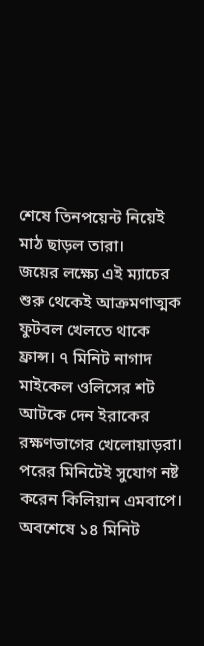শেষে তিনপয়েন্ট নিয়েই মাঠ ছাড়ল তারা।
জয়ের লক্ষ্যে এই ম্যাচের শুরু থেকেই আক্রমণাত্মক ফুটবল খেলতে থাকে ফ্রান্স। ৭ মিনিট নাগাদ মাইকেল ওলিসের শট আটকে দেন ইরাকের রক্ষণভাগের খেলোয়াড়রা। পরের মিনিটেই সুযোগ নষ্ট করেন কিলিয়ান এমবাপে। অবশেষে ১৪ মিনিট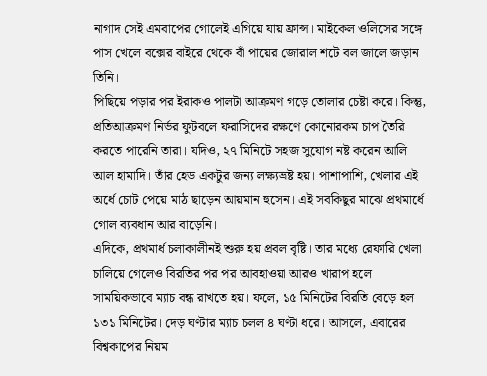নাগাদ সেই এমবাপের গোলেই এগিয়ে যায় ফ্রান্স। মাইকেল ওলিসের সঙ্গে পাস খেলে বক্সের বাইরে থেকে বাঁ পায়ের জোরাল শটে বল জালে জড়ান তিনি।
পিছিয়ে পড়ার পর ইরাকও পালটা আক্রমণ গড়ে তোলার চেষ্টা করে। কিন্তু, প্রতিআক্রমণ নির্ভর ফুটবলে ফরাসিদের রক্ষণে কোনোরকম চাপ তৈরি করতে পারেনি তারা। যদিও, ২৭ মিনিটে সহজ সুযোগ নষ্ট করেন আলি আল হামাদি। তাঁর হেড একটুর জন্য লক্ষ্যভ্রষ্ট হয়। পাশাপাশি, খেলার এই অর্ধে চোট পেয়ে মাঠ ছাড়েন আয়মান হুসেন। এই সবকিছুর মাঝে প্রথমার্ধে গোল ব্যবধান আর বাড়েনি।
এদিকে, প্রথমার্ধ চলাকালীনই শুরু হয় প্রবল বৃষ্টি। তার মধ্যে রেফারি খেলা চালিয়ে গেলেও বিরতির পর পর আবহাওয়া আরও খারাপ হলে সাময়িকভাবে ম্যাচ বন্ধ রাখতে হয়। ফলে, ১৫ মিনিটের বিরতি বেড়ে হল ১৩১ মিনিটের। দেড় ঘণ্টার ম্যাচ চলল ৪ ঘণ্টা ধরে। আসলে, এবারের বিশ্বকাপের নিয়ম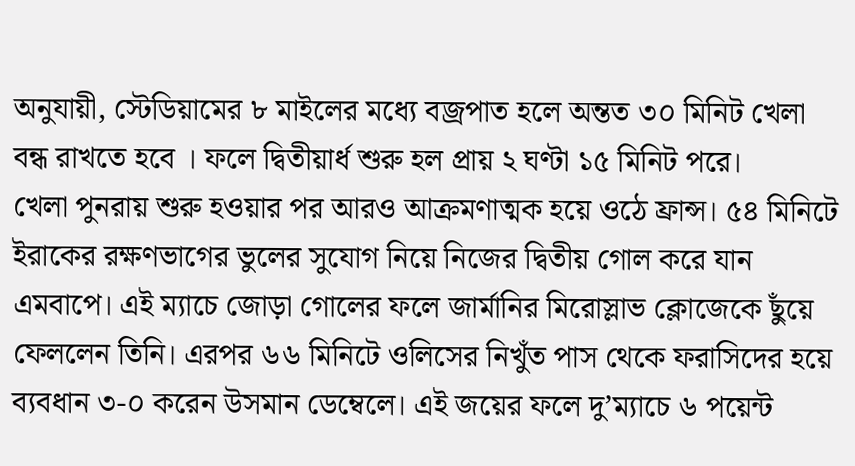অনুযায়ী, স্টেডিয়ামের ৮ মাইলের মধ্যে বজ্রপাত হলে অন্তত ৩০ মিনিট খেলা বন্ধ রাখতে হবে । ফলে দ্বিতীয়ার্ধ শুরু হল প্রায় ২ ঘণ্টা ১৫ মিনিট পরে।
খেলা পুনরায় শুরু হওয়ার পর আরও আক্রমণাত্মক হয়ে ওঠে ফ্রান্স। ৫৪ মিনিটে ইরাকের রক্ষণভাগের ভুলের সুযোগ নিয়ে নিজের দ্বিতীয় গোল করে যান এমবাপে। এই ম্যাচে জোড়া গোলের ফলে জার্মানির মিরোস্লাভ ক্লোজেকে ছুঁয়ে ফেললেন তিনি। এরপর ৬৬ মিনিটে ওলিসের নিখুঁত পাস থেকে ফরাসিদের হয়ে ব্যবধান ৩-০ করেন উসমান ডেম্বেলে। এই জয়ের ফলে দু’ম্যাচে ৬ পয়েন্ট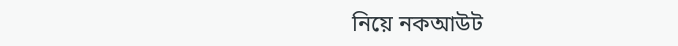নিয়ে নকআউট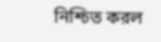নিশ্চিত করল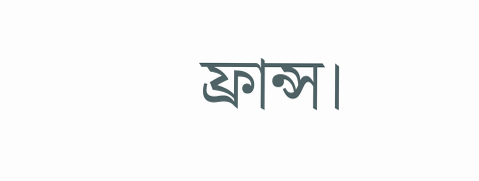ফ্রান্স।